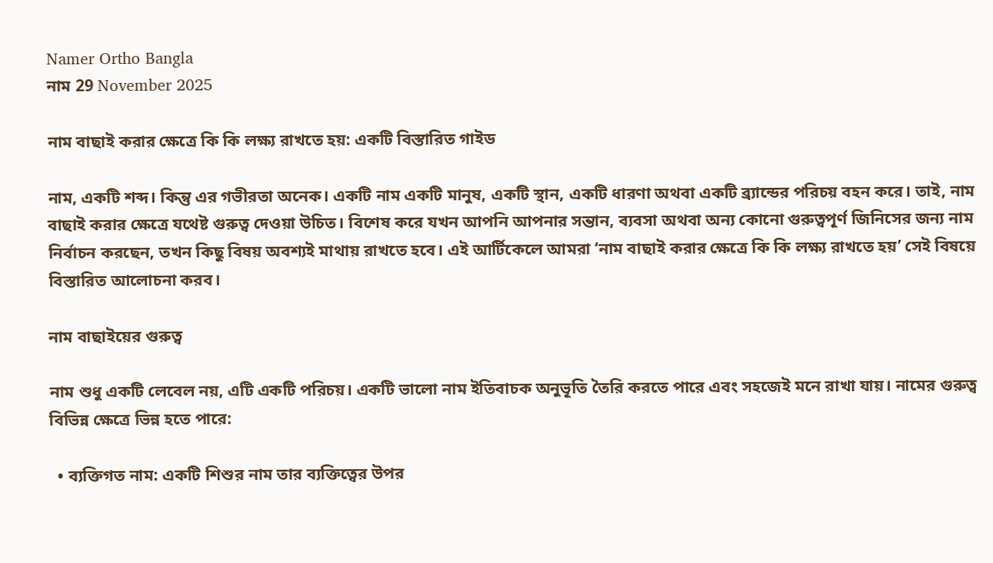Namer Ortho Bangla
নাম 29 November 2025

নাম বাছাই করার ক্ষেত্রে কি কি লক্ষ্য রাখতে হয়: একটি বিস্তারিত গাইড

নাম, একটি শব্দ। কিন্তু এর গভীরতা অনেক। একটি নাম একটি মানুষ, একটি স্থান, একটি ধারণা অথবা একটি ব্র্যান্ডের পরিচয় বহন করে। তাই, নাম বাছাই করার ক্ষেত্রে যথেষ্ট গুরুত্ব দেওয়া উচিত। বিশেষ করে যখন আপনি আপনার সন্তান, ব্যবসা অথবা অন্য কোনো গুরুত্বপূর্ণ জিনিসের জন্য নাম নির্বাচন করছেন, তখন কিছু বিষয় অবশ্যই মাথায় রাখতে হবে। এই আর্টিকেলে আমরা ‘নাম বাছাই করার ক্ষেত্রে কি কি লক্ষ্য রাখতে হয়’ সেই বিষয়ে বিস্তারিত আলোচনা করব।

নাম বাছাইয়ের গুরুত্ব

নাম শুধু একটি লেবেল নয়, এটি একটি পরিচয়। একটি ভালো নাম ইতিবাচক অনুভূতি তৈরি করতে পারে এবং সহজেই মনে রাখা যায়। নামের গুরুত্ব বিভিন্ন ক্ষেত্রে ভিন্ন হতে পারে:

  • ব্যক্তিগত নাম: একটি শিশুর নাম তার ব্যক্তিত্বের উপর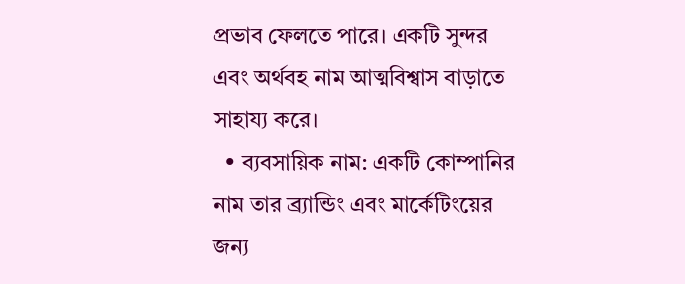প্রভাব ফেলতে পারে। একটি সুন্দর এবং অর্থবহ নাম আত্মবিশ্বাস বাড়াতে সাহায্য করে।
  • ব্যবসায়িক নাম: একটি কোম্পানির নাম তার ব্র্যান্ডিং এবং মার্কেটিংয়ের জন্য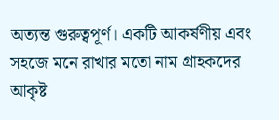অত্যন্ত গুরুত্বপূর্ণ। একটি আকর্ষণীয় এবং সহজে মনে রাখার মতো নাম গ্রাহকদের আকৃষ্ট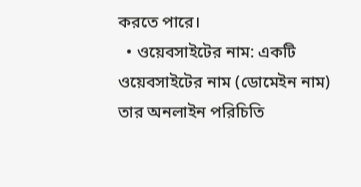করতে পারে।
  • ওয়েবসাইটের নাম: একটি ওয়েবসাইটের নাম (ডোমেইন নাম) তার অনলাইন পরিচিতি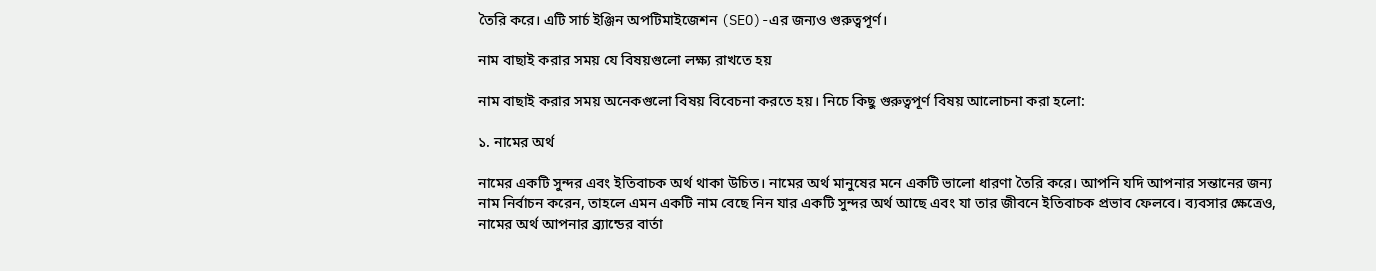তৈরি করে। এটি সার্চ ইঞ্জিন অপটিমাইজেশন (SEO)-এর জন্যও গুরুত্বপূর্ণ।

নাম বাছাই করার সময় যে বিষয়গুলো লক্ষ্য রাখতে হয়

নাম বাছাই করার সময় অনেকগুলো বিষয় বিবেচনা করতে হয়। নিচে কিছু গুরুত্বপূর্ণ বিষয় আলোচনা করা হলো:

১. নামের অর্থ

নামের একটি সুন্দর এবং ইতিবাচক অর্থ থাকা উচিত। নামের অর্থ মানুষের মনে একটি ভালো ধারণা তৈরি করে। আপনি যদি আপনার সন্তানের জন্য নাম নির্বাচন করেন, তাহলে এমন একটি নাম বেছে নিন যার একটি সুন্দর অর্থ আছে এবং যা তার জীবনে ইতিবাচক প্রভাব ফেলবে। ব্যবসার ক্ষেত্রেও, নামের অর্থ আপনার ব্র্যান্ডের বার্তা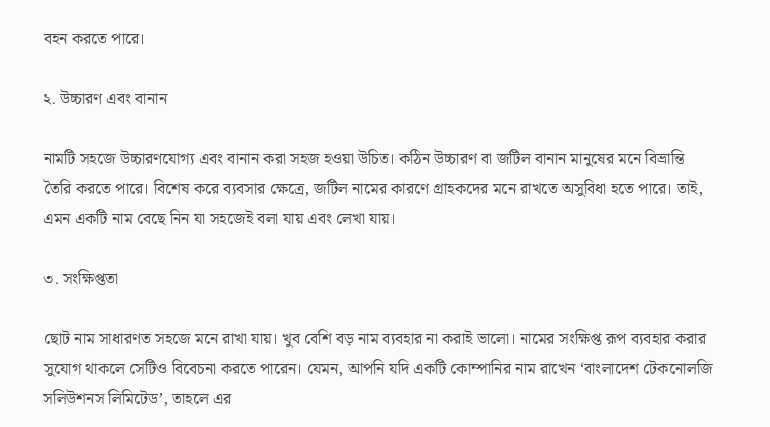বহন করতে পারে।

২. উচ্চারণ এবং বানান

নামটি সহজে উচ্চারণযোগ্য এবং বানান করা সহজ হওয়া উচিত। কঠিন উচ্চারণ বা জটিল বানান মানুষের মনে বিভ্রান্তি তৈরি করতে পারে। বিশেষ করে ব্যবসার ক্ষেত্রে, জটিল নামের কারণে গ্রাহকদের মনে রাখতে অসুবিধা হতে পারে। তাই, এমন একটি নাম বেছে নিন যা সহজেই বলা যায় এবং লেখা যায়।

৩. সংক্ষিপ্ততা

ছোট নাম সাধারণত সহজে মনে রাখা যায়। খুব বেশি বড় নাম ব্যবহার না করাই ভালো। নামের সংক্ষিপ্ত রূপ ব্যবহার করার সুযোগ থাকলে সেটিও বিবেচনা করতে পারেন। যেমন, আপনি যদি একটি কোম্পানির নাম রাখেন ‘বাংলাদেশ টেকনোলজি সলিউশনস লিমিটেড’, তাহলে এর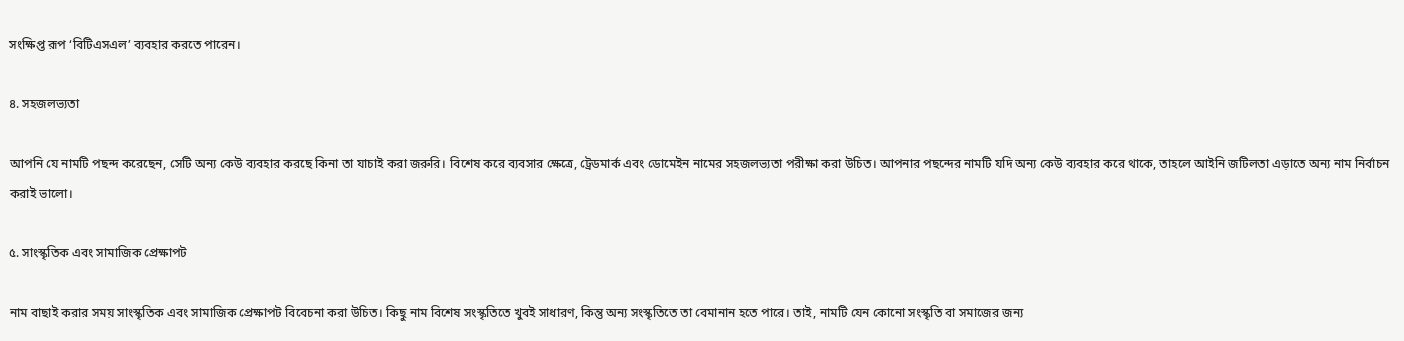সংক্ষিপ্ত রূপ ‘বিটিএসএল’ ব্যবহার করতে পারেন।

৪. সহজলভ্যতা

আপনি যে নামটি পছন্দ করেছেন, সেটি অন্য কেউ ব্যবহার করছে কিনা তা যাচাই করা জরুরি। বিশেষ করে ব্যবসার ক্ষেত্রে, ট্রেডমার্ক এবং ডোমেইন নামের সহজলভ্যতা পরীক্ষা করা উচিত। আপনার পছন্দের নামটি যদি অন্য কেউ ব্যবহার করে থাকে, তাহলে আইনি জটিলতা এড়াতে অন্য নাম নির্বাচন করাই ভালো।

৫. সাংস্কৃতিক এবং সামাজিক প্রেক্ষাপট

নাম বাছাই করার সময় সাংস্কৃতিক এবং সামাজিক প্রেক্ষাপট বিবেচনা করা উচিত। কিছু নাম বিশেষ সংস্কৃতিতে খুবই সাধারণ, কিন্তু অন্য সংস্কৃতিতে তা বেমানান হতে পারে। তাই, নামটি যেন কোনো সংস্কৃতি বা সমাজের জন্য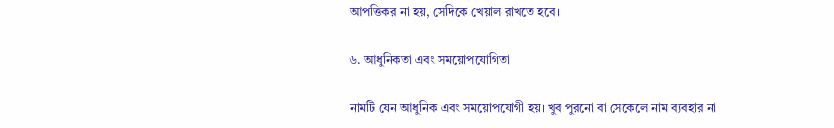আপত্তিকর না হয়, সেদিকে খেয়াল রাখতে হবে।

৬. আধুনিকতা এবং সময়োপযোগিতা

নামটি যেন আধুনিক এবং সময়োপযোগী হয়। খুব পুরনো বা সেকেলে নাম ব্যবহার না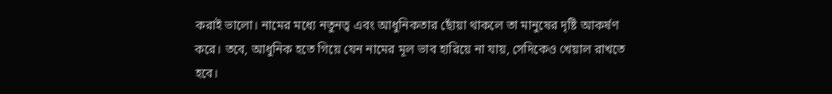করাই ভালো। নামের মধ্যে নতুনত্ব এবং আধুনিকতার ছোঁয়া থাকলে তা মানুষের দৃষ্টি আকর্ষণ করে। তবে, আধুনিক হতে গিয়ে যেন নামের মূল ভাব হারিয়ে না যায়, সেদিকেও খেয়াল রাখতে হবে।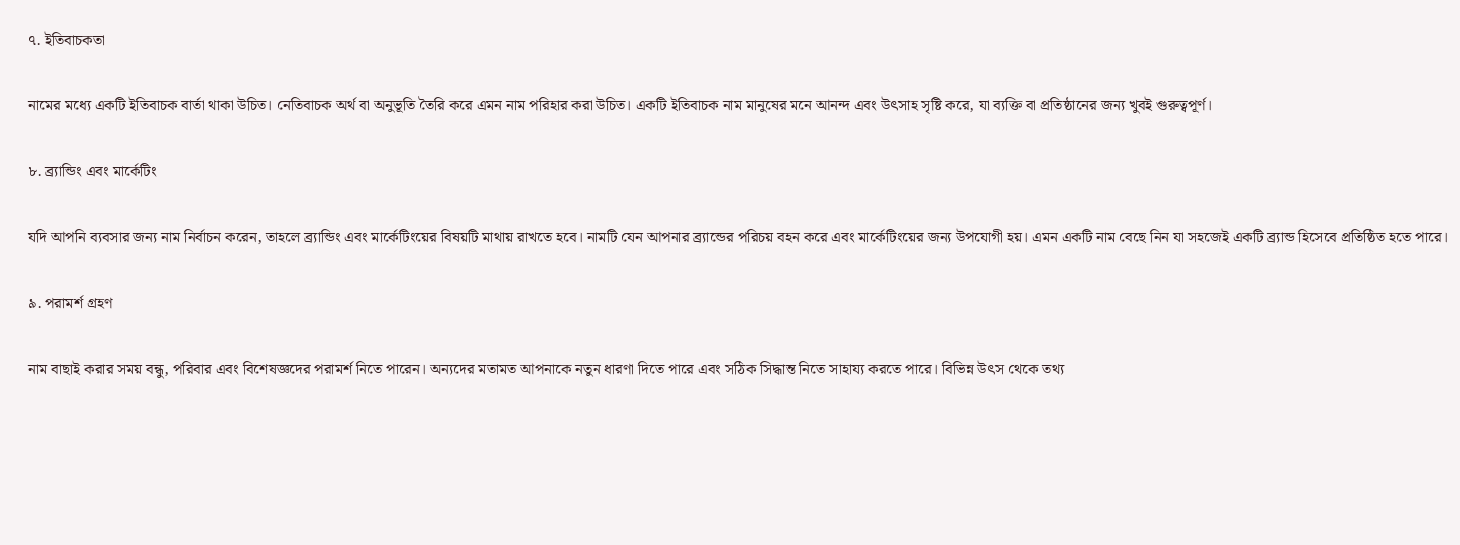৭. ইতিবাচকতা

নামের মধ্যে একটি ইতিবাচক বার্তা থাকা উচিত। নেতিবাচক অর্থ বা অনুভূতি তৈরি করে এমন নাম পরিহার করা উচিত। একটি ইতিবাচক নাম মানুষের মনে আনন্দ এবং উৎসাহ সৃষ্টি করে, যা ব্যক্তি বা প্রতিষ্ঠানের জন্য খুবই গুরুত্বপূর্ণ।

৮. ব্র্যান্ডিং এবং মার্কেটিং

যদি আপনি ব্যবসার জন্য নাম নির্বাচন করেন, তাহলে ব্র্যান্ডিং এবং মার্কেটিংয়ের বিষয়টি মাথায় রাখতে হবে। নামটি যেন আপনার ব্র্যান্ডের পরিচয় বহন করে এবং মার্কেটিংয়ের জন্য উপযোগী হয়। এমন একটি নাম বেছে নিন যা সহজেই একটি ব্র্যান্ড হিসেবে প্রতিষ্ঠিত হতে পারে।

৯. পরামর্শ গ্রহণ

নাম বাছাই করার সময় বন্ধু, পরিবার এবং বিশেষজ্ঞদের পরামর্শ নিতে পারেন। অন্যদের মতামত আপনাকে নতুন ধারণা দিতে পারে এবং সঠিক সিদ্ধান্ত নিতে সাহায্য করতে পারে। বিভিন্ন উৎস থেকে তথ্য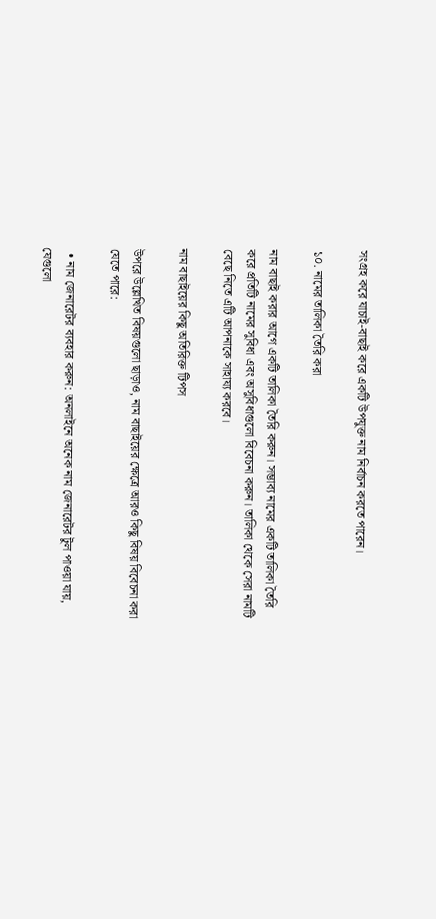সংগ্রহ করে যাচাই-বাছাই করে একটি উপযুক্ত নাম নির্বাচন করতে পারেন।

১০. নামের তালিকা তৈরি করা

নাম বাছাই করার আগে একটি তালিকা তৈরি করুন। সম্ভাব্য নামের একটি তালিকা তৈরি করে প্রতিটি নামের সুবিধা এবং অসুবিধাগুলো বিবেচনা করুন। তালিকা থেকে সেরা নামটি বেছে নিতে এটি আপনাকে সাহায্য করবে।

নাম বাছাইয়ের কিছু অতিরিক্ত টিপস

উপরে উল্লেখিত বিষয়গুলো ছাড়াও, নাম বাছাইয়ের ক্ষেত্রে আরও কিছু বিষয় বিবেচনা করা যেতে পারে:

  • নাম জেনারেটর ব্যবহার করুন: অনলাইনে অনেক নাম জেনারেটর টুল পাওয়া যায়, যেগুলো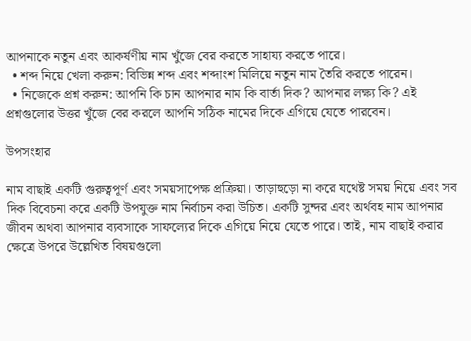আপনাকে নতুন এবং আকর্ষণীয় নাম খুঁজে বের করতে সাহায্য করতে পারে।
  • শব্দ নিয়ে খেলা করুন: বিভিন্ন শব্দ এবং শব্দাংশ মিলিয়ে নতুন নাম তৈরি করতে পারেন।
  • নিজেকে প্রশ্ন করুন: আপনি কি চান আপনার নাম কি বার্তা দিক? আপনার লক্ষ্য কি? এই প্রশ্নগুলোর উত্তর খুঁজে বের করলে আপনি সঠিক নামের দিকে এগিয়ে যেতে পারবেন।

উপসংহার

নাম বাছাই একটি গুরুত্বপূর্ণ এবং সময়সাপেক্ষ প্রক্রিয়া। তাড়াহুড়ো না করে যথেষ্ট সময় নিয়ে এবং সব দিক বিবেচনা করে একটি উপযুক্ত নাম নির্বাচন করা উচিত। একটি সুন্দর এবং অর্থবহ নাম আপনার জীবন অথবা আপনার ব্যবসাকে সাফল্যের দিকে এগিয়ে নিয়ে যেতে পারে। তাই, নাম বাছাই করার ক্ষেত্রে উপরে উল্লেখিত বিষয়গুলো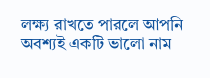লক্ষ্য রাখতে পারলে আপনি অবশ্যই একটি ভালো নাম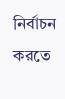নির্বাচন করতে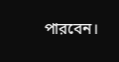পারবেন।